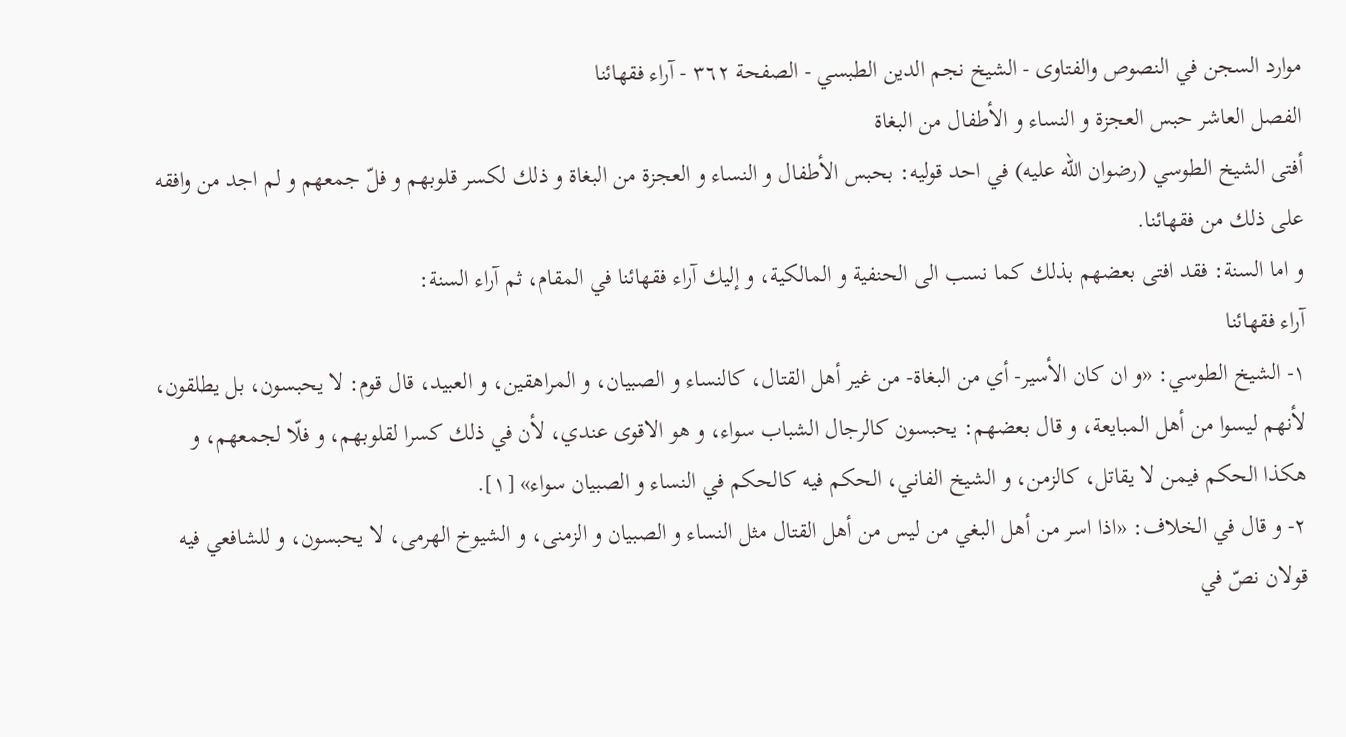موارد السجن في النصوص والفتاوى - الشيخ نجم الدين الطبسي - الصفحة ٣٦٢ - آراء فقهائنا
الفصل العاشر حبس العجزة و النساء و الأطفال من البغاة
أفتى الشيخ الطوسي (رضوان اللّه عليه) في احد قوليه: بحبس الأطفال و النساء و العجزة من البغاة و ذلك لكسر قلوبهم و فلّ جمعهم و لم اجد من وافقه على ذلك من فقهائنا.
و اما السنة: فقد افتى بعضهم بذلك كما نسب الى الحنفية و المالكية، و إليك آراء فقهائنا في المقام، ثم آراء السنة:
آراء فقهائنا
١- الشيخ الطوسي: «و ان كان الأسير- أي من البغاة- من غير أهل القتال، كالنساء و الصبيان، و المراهقين، و العبيد، قال قوم: لا يحبسون، بل يطلقون، لأنهم ليسوا من أهل المبايعة، و قال بعضهم: يحبسون كالرجال الشباب سواء، و هو الاقوى عندي، لأن في ذلك كسرا لقلوبهم، و فلّا لجمعهم، و هكذا الحكم فيمن لا يقاتل، كالزمن، و الشيخ الفاني، الحكم فيه كالحكم في النساء و الصبيان سواء» [١].
٢- و قال في الخلاف: «اذا اسر من أهل البغي من ليس من أهل القتال مثل النساء و الصبيان و الزمنى، و الشيوخ الهرمى، لا يحبسون، و للشافعي فيه قولان نصّ في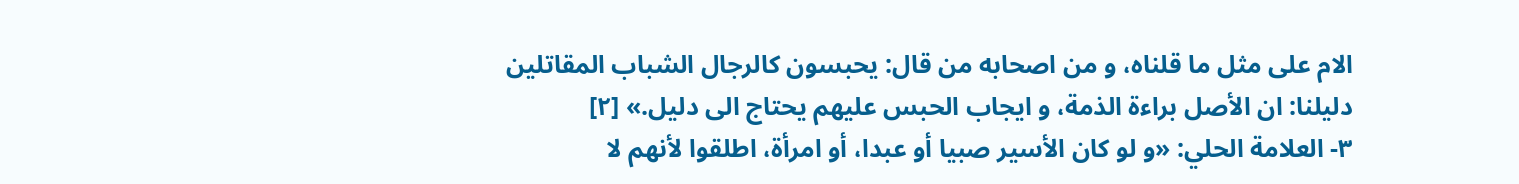الام على مثل ما قلناه، و من اصحابه من قال: يحبسون كالرجال الشباب المقاتلين دليلنا: ان الأصل براءة الذمة، و ايجاب الحبس عليهم يحتاج الى دليل.» [٢]
٣- العلامة الحلي: «و لو كان الأسير صبيا أو عبدا، أو امرأة، اطلقوا لأنهم لا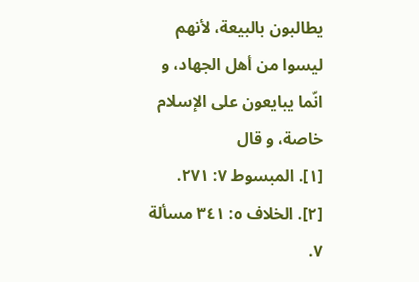يطالبون بالبيعة، لأنهم ليسوا من أهل الجهاد، و انّما يبايعون على الإسلام خاصة، و قال
[١]. المبسوط ٧: ٢٧١.
[٢]. الخلاف ٥: ٣٤١ مسألة ٧.